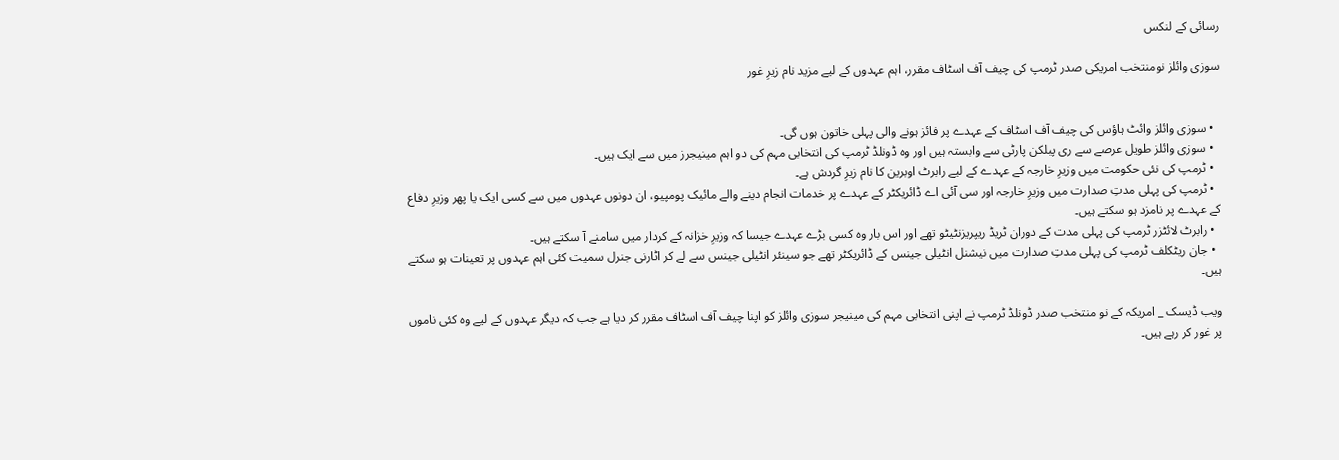رسائی کے لنکس

سوزی وائلز نومنتخب امریکی صدر ٹرمپ کی چیف آف اسٹاف مقرر، اہم عہدوں کے لیے مزید نام زیرِ غور


  • سوزی وائلز وائٹ ہاؤس کی چیف آف اسٹاف کے عہدے پر فائز ہونے والی پہلی خاتون ہوں گی۔
  • سوزی وائلز طویل عرصے سے ری پبلکن پارٹی سے وابستہ ہیں اور وہ ڈونلڈ ٹرمپ کی انتخابی مہم کی دو اہم مینیجرز میں سے ایک ہیں۔
  • ٹرمپ کی نئی حکومت میں وزیرِ خارجہ کے عہدے کے لیے رابرٹ اوبرین کا نام زیرِ گردش ہے۔
  • ٹرمپ کی پہلی مدتِ صدارت میں وزیرِ خارجہ اور سی آئی اے ڈائریکٹر کے عہدے پر خدمات انجام دینے والے مائیک پومپیو، ان دونوں عہدوں میں سے کسی ایک یا پھر وزیرِ دفاع کے عہدے پر نامزد ہو سکتے ہیں۔
  • رابرٹ لائٹزر ٹرمپ کی پہلی مدت کے دوران ٹریڈ ریپریزنٹیٹو تھے اور اس بار وہ کسی بڑے عہدے جیسا کہ وزیرِ خزانہ کے کردار میں سامنے آ سکتے ہیں۔
  • جان ریٹکلف ٹرمپ کی پہلی مدتِ صدارت میں نیشنل انٹیلی جینس کے ڈائریکٹر تھے جو سینئر انٹیلی جینس سے لے کر اٹارنی جنرل سمیت کئی اہم عہدوں پر تعینات ہو سکتے ہیں۔

ویب ڈیسک _ امریکہ کے نو منتخب صدر ڈونلڈ ٹرمپ نے اپنی انتخابی مہم کی مینیجر سوزی وائلز کو اپنا چیف آف اسٹاف مقرر کر دیا ہے جب کہ دیگر عہدوں کے لیے وہ کئی ناموں پر غور کر رہے ہیں۔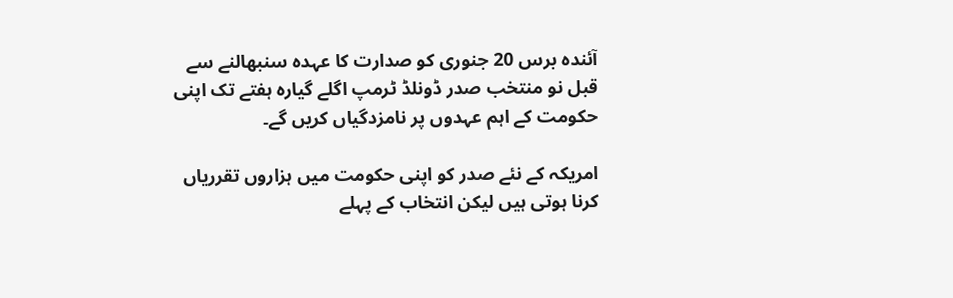آئندہ برس 20 جنوری کو صدارت کا عہدہ سنبھالنے سے قبل نو منتخب صدر ڈونلڈ ٹرمپ اگلے گیارہ ہفتے تک اپنی حکومت کے اہم عہدوں پر نامزدگیاں کریں گے۔

امریکہ کے نئے صدر کو اپنی حکومت میں ہزاروں تقرریاں کرنا ہوتی ہیں لیکن انتخاب کے پہلے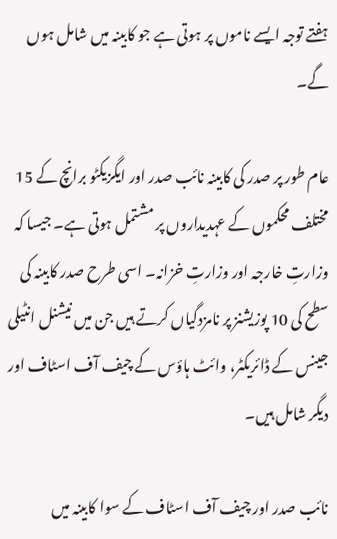ہفتے توجہ ایسے ناموں پر ہوتی ہے جو کابینہ میں شامل ہوں گے۔

عام طور پر صدر کی کابینہ نائب صدر اور ایگزیکٹو برانچ کے 15 مختلف محکموں کے عہدیداروں پر مشتمل ہوتی ہے۔ جیسا کہ وزارتِ خارجہ اور وزارتِ خزانہ۔ اسی طرح صدر کابینہ کی سطح کی 10 پوزیشنز پر نامزدگیاں کرتے ہیں جن میں نیشنل انٹیلی جینس کے ڈائریکٹر، وائٹ ہاؤس کے چیف آف اسٹاف اور دیگر شامل ہیں۔

نائب صدر اور چیف آف اسٹاف کے سوا کابینہ میں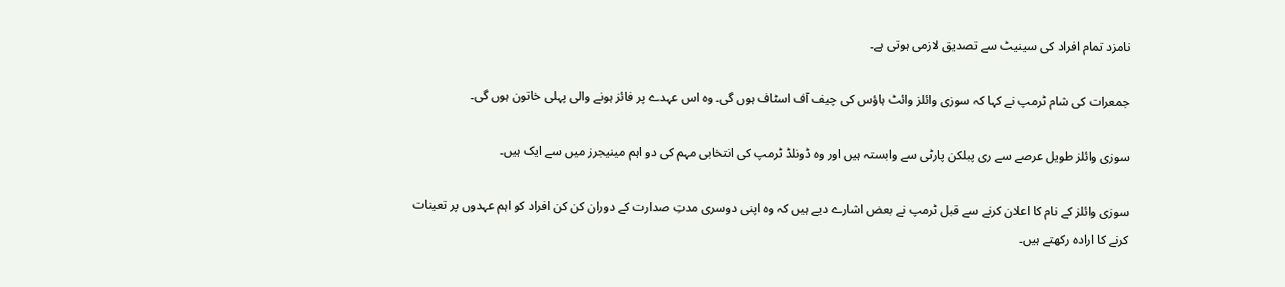نامزد تمام افراد کی سینیٹ سے تصدیق لازمی ہوتی ہے۔

جمعرات کی شام ٹرمپ نے کہا کہ سوزی وائلز وائٹ ہاؤس کی چیف آف اسٹاف ہوں گی۔ وہ اس عہدے پر فائز ہونے والی پہلی خاتون ہوں گی۔

سوزی وائلز طویل عرصے سے ری پبلکن پارٹی سے وابستہ ہیں اور وہ ڈونلڈ ٹرمپ کی انتخابی مہم کی دو اہم مینیجرز میں سے ایک ہیں۔

سوزی وائلز کے نام کا اعلان کرنے سے قبل ٹرمپ نے بعض اشارے دیے ہیں کہ وہ اپنی دوسری مدتِ صدارت کے دوران کن کن افراد کو اہم عہدوں پر تعینات کرنے کا ارادہ رکھتے ہیں۔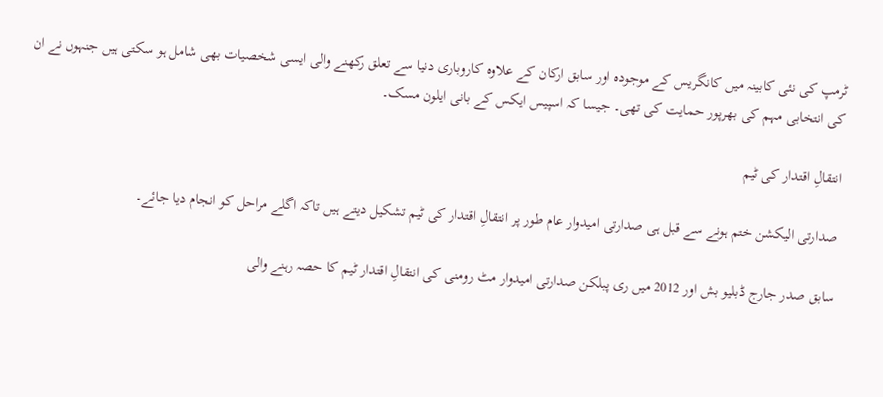ٹرمپ کی نئی کابینہ میں کانگریس کے موجودہ اور سابق ارکان کے علاوہ کاروباری دنیا سے تعلق رکھنے والی ایسی شخصیات بھی شامل ہو سکتی ہیں جنہوں نے ان کی انتخابی مہم کی بھرپور حمایت کی تھی۔ جیسا کہ اسپیس ایکس کے بانی ایلون مسک۔

انتقالِ اقتدار کی ٹیم

صدارتی الیکشن ختم ہونے سے قبل ہی صدارتی امیدوار عام طور پر انتقالِ اقتدار کی ٹیم تشکیل دیتے ہیں تاکہ اگلے مراحل کو انجام دیا جائے۔

سابق صدر جارج ڈبلیو بش اور 2012 میں ری پبلکن صدارتی امیدوار مٹ رومنی کی انتقالِ اقتدار ٹیم کا حصہ رہنے والی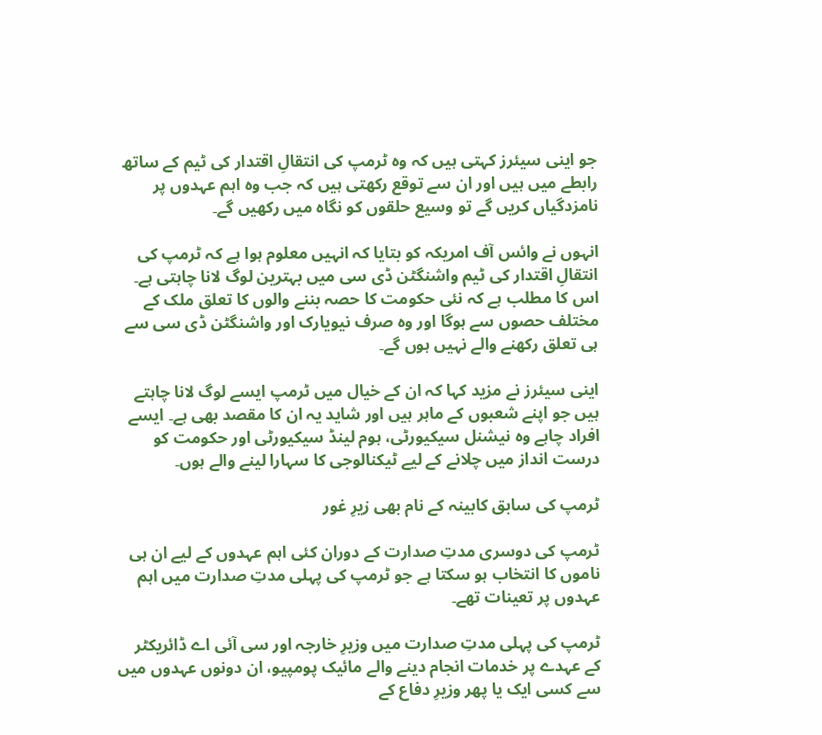جو اینی سیئرز کہتی ہیں کہ وہ ٹرمپ کی انتقالِ اقتدار کی ٹیم کے ساتھ رابطے میں ہیں اور ان سے توقع رکھتی ہیں کہ جب وہ اہم عہدوں پر نامزدگیاں کریں گے تو وسیع حلقوں کو نگاہ میں رکھیں گے۔

انہوں نے وائس آف امریکہ کو بتایا کہ انہیں معلوم ہوا ہے کہ ٹرمپ کی انتقالِ اقتدار کی ٹیم واشنگٹن ڈی سی میں بہترین لوگ لانا چاہتی ہے۔ اس کا مطلب ہے کہ نئی حکومت کا حصہ بننے والوں کا تعلق ملک کے مختلف حصوں سے ہوگا اور وہ صرف نیویارک اور واشنگٹن ڈی سی سے ہی تعلق رکھنے والے نہیں ہوں گے۔

اینی سیئرز نے مزید کہا کہ ان کے خیال میں ٹرمپ ایسے لوگ لانا چاہتے ہیں جو اپنے شعبوں کے ماہر ہیں اور شاید یہ ان کا مقصد بھی ہے۔ ایسے افراد چاہے وہ نیشنل سیکیورٹی، ہوم لینڈ سیکیورٹی اور حکومت کو درست انداز میں چلانے کے لیے ٹیکنالوجی کا سہارا لینے والے ہوں۔

ٹرمپ کی سابق کابینہ کے نام بھی زیرِ غور

ٹرمپ کی دوسری مدتِ صدارت کے دوران کئی اہم عہدوں کے لیے ان ہی ناموں کا انتخاب ہو سکتا ہے جو ٹرمپ کی پہلی مدتِ صدارت میں اہم عہدوں پر تعینات تھے۔

ٹرمپ کی پہلی مدتِ صدارت میں وزیرِ خارجہ اور سی آئی اے ڈائریکٹر کے عہدے پر خدمات انجام دینے والے مائیک پومپیو، ان دونوں عہدوں میں سے کسی ایک یا پھر وزیرِ دفاع کے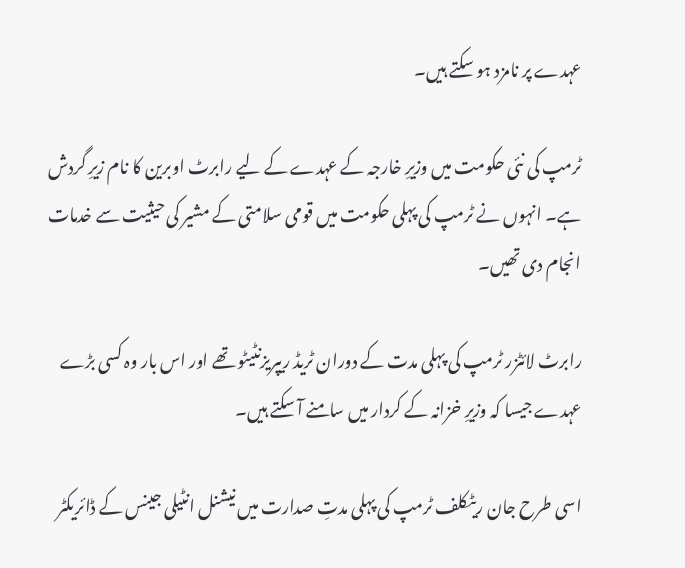عہدے پر نامزد ہو سکتے ہیں۔

ٹرمپ کی نئی حکومت میں وزیرِ خارجہ کے عہدے کے لیے رابرٹ اوبرین کا نام زیرِ گردش ہے۔ انہوں نے ٹرمپ کی پہلی حکومت میں قومی سلامتی کے مشیر کی حیثیت سے خدمات انجام دی تھیں۔

رابرٹ لائٹزر ٹرمپ کی پہلی مدت کے دوران ٹریڈ ریپریزنٹیٹو تھے اور اس بار وہ کسی بڑے عہدے جیسا کہ وزیرِ خزانہ کے کردار میں سامنے آ سکتے ہیں۔

اسی طرح جان ریٹکلف ٹرمپ کی پہلی مدتِ صدارت میں نیشنل انٹیلی جینس کے ڈائریکٹر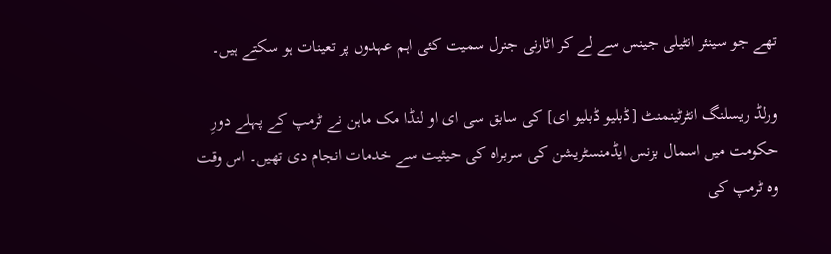تھے جو سینئر انٹیلی جینس سے لے کر اٹارنی جنرل سمیت کئی اہم عہدوں پر تعینات ہو سکتے ہیں۔

ورلڈ ریسلنگ انٹرٹینمنٹ [ڈبلیو ڈبلیو ای] کی سابق سی ای او لنڈا مک ماہن نے ٹرمپ کے پہلے دورِ حکومت میں اسمال بزنس ایڈمنسٹریشن کی سربراہ کی حیثیت سے خدمات انجام دی تھیں۔ اس وقت وہ ٹرمپ کی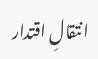انتقالِ اقتدار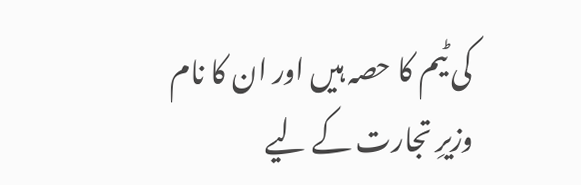کی ٹیم کا حصہ ہیں اور ان کا نام وزیرِ تجارت کے لیے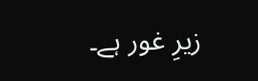زیرِ غور ہے۔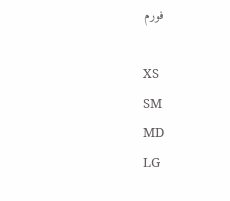فورم

XS
SM
MD
LG